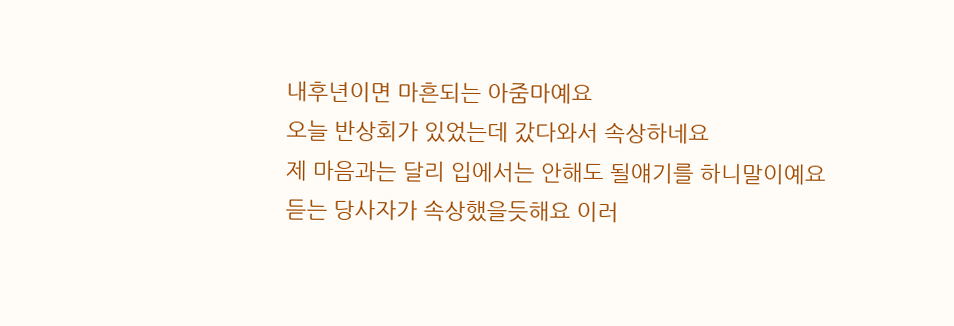내후년이면 마흔되는 아줌마예요
오늘 반상회가 있었는데 갔다와서 속상하네요
제 마음과는 달리 입에서는 안해도 될얘기를 하니말이예요
듣는 당사자가 속상했을듯해요 이러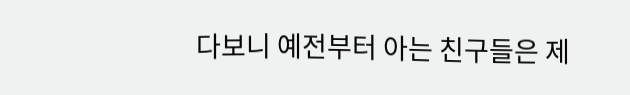다보니 예전부터 아는 친구들은 제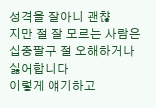성격을 잘아니 괜챦
지만 절 잘 모르는 사람은 십중팔구 절 오해하거나 싫어합니다
이렇게 얘기하고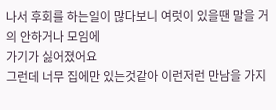나서 후회를 하는일이 많다보니 여럿이 있을땐 말을 거의 안하거나 모임에
가기가 싫어졌어요
그런데 너무 집에만 있는것같아 이런저런 만남을 가지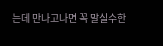는데 만나고나면 꼭 말실수한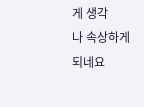게 생각
나 속상하게 되네요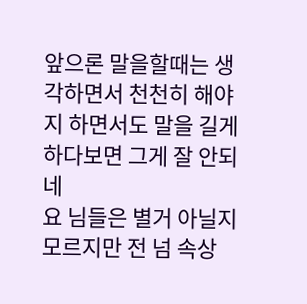앞으론 말을할때는 생각하면서 천천히 해야지 하면서도 말을 길게하다보면 그게 잘 안되네
요 님들은 별거 아닐지 모르지만 전 넘 속상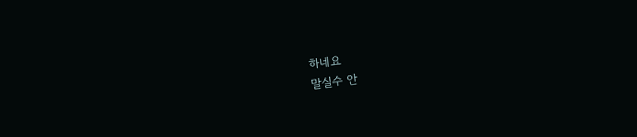하네요
말실수 안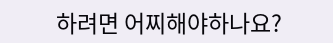하려면 어찌해야하나요?